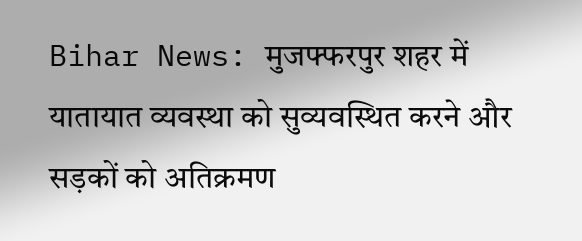Bihar News: मुजफ्फरपुर शहर में यातायात व्यवस्था को सुव्यवस्थित करने और सड़कों को अतिक्रमण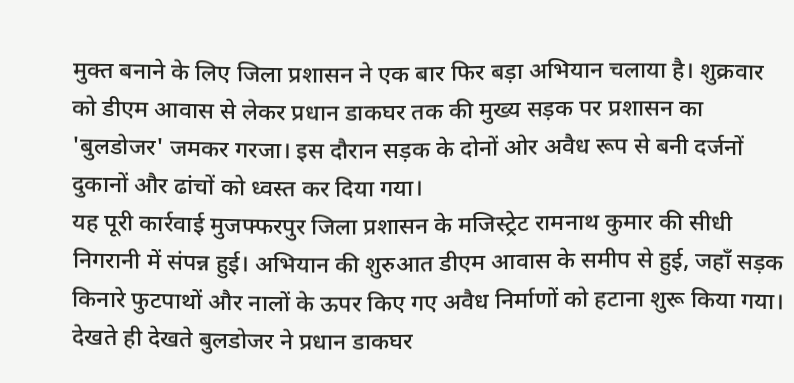मुक्त बनाने के लिए जिला प्रशासन ने एक बार फिर बड़ा अभियान चलाया है। शुक्रवार को डीएम आवास से लेकर प्रधान डाकघर तक की मुख्य सड़क पर प्रशासन का 'बुलडोजर' जमकर गरजा। इस दौरान सड़क के दोनों ओर अवैध रूप से बनी दर्जनों दुकानों और ढांचों को ध्वस्त कर दिया गया।
यह पूरी कार्रवाई मुजफ्फरपुर जिला प्रशासन के मजिस्ट्रेट रामनाथ कुमार की सीधी निगरानी में संपन्न हुई। अभियान की शुरुआत डीएम आवास के समीप से हुई, जहाँ सड़क किनारे फुटपाथों और नालों के ऊपर किए गए अवैध निर्माणों को हटाना शुरू किया गया। देखते ही देखते बुलडोजर ने प्रधान डाकघर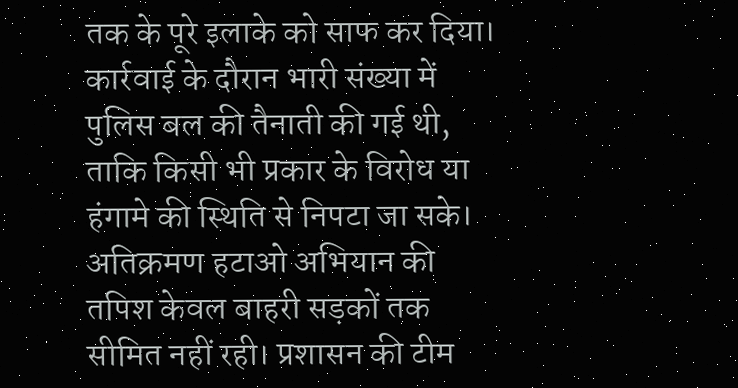तक के पूरे इलाके को साफ कर दिया। कार्रवाई के दौरान भारी संख्या में पुलिस बल की तैनाती की गई थी, ताकि किसी भी प्रकार के विरोध या हंगामे की स्थिति से निपटा जा सके।
अतिक्रमण हटाओ अभियान की तपिश केवल बाहरी सड़कों तक सीमित नहीं रही। प्रशासन की टीम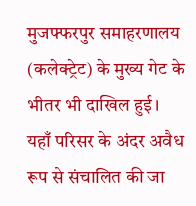मुजफ्फरपुर समाहरणालय (कलेक्ट्रेट) के मुख्य गेट के भीतर भी दाखिल हुई। यहाँ परिसर के अंदर अवैध रूप से संचालित की जा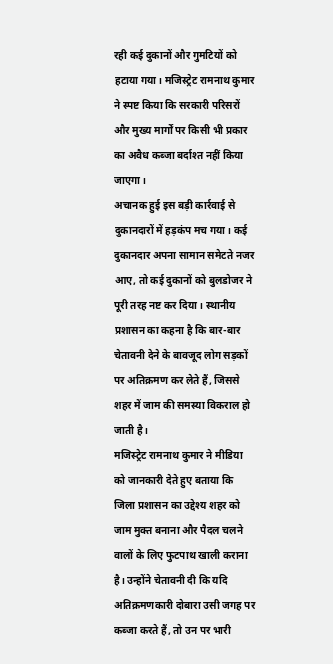रही कई दुकानों और गुमटियों को हटाया गया। मजिस्ट्रेट रामनाथ कुमार ने स्पष्ट किया कि सरकारी परिसरों और मुख्य मार्गों पर किसी भी प्रकार का अवैध कब्जा बर्दाश्त नहीं किया जाएगा।
अचानक हुई इस बड़ी कार्रवाई से दुकानदारों में हड़कंप मच गया। कई दुकानदार अपना सामान समेटते नजर आए, तो कई दुकानों को बुलडोजर ने पूरी तरह नष्ट कर दिया। स्थानीय प्रशासन का कहना है कि बार-बार चेतावनी देने के बावजूद लोग सड़कों पर अतिक्रमण कर लेते हैं, जिससे शहर में जाम की समस्या विकराल हो जाती है।
मजिस्ट्रेट रामनाथ कुमार ने मीडिया को जानकारी देते हुए बताया कि जिला प्रशासन का उद्देश्य शहर को जाम मुक्त बनाना और पैदल चलने वालों के लिए फुटपाथ खाली कराना है। उन्होंने चेतावनी दी कि यदि अतिक्रमणकारी दोबारा उसी जगह पर कब्जा करते हैं, तो उन पर भारी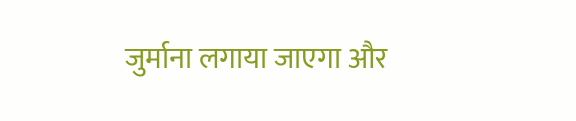जुर्माना लगाया जाएगा और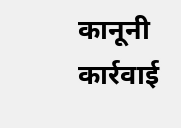कानूनी कार्रवाई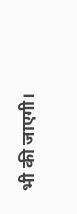भी की जाएगी।